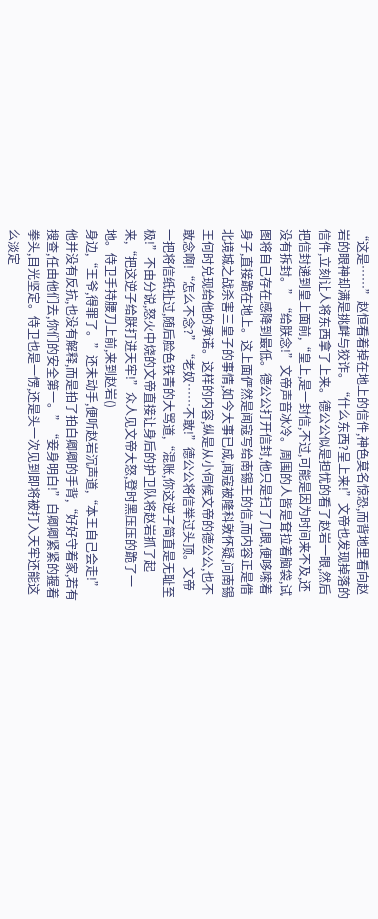“这是……”赵恒看着掉在地上的信件,神色莫名惊恐,而背地里看向赵岩的眼神却满是挑衅与狡诈。“什么东西?呈上来!”文帝也发现掉落的信件,立刻让人将东西拿了上来。德公公似是担忧的看了赵岩一眼,然后把信封递到皇上面前,“皇上,是一封信,不过,可能是因为时间来不及,还没有拆封。”“给朕念!”文帝声音冰冷。周围的人皆是耷拉着脑袋,试图将自己存在感降到最低。德公公打开信封,他只是扫了几眼,便哆嗦着身子,直接跪在地上。这上面俨然是闻寇写给南锡王的信,而内容正是借北境城之战杀害三皇子的事情,如今大事已成,闻寇被隆科敦怀疑,问南锡王何时兑现给他的承诺。这样的内容,纵是从小伺候文帝的德公公,也不敢念啊!“怎么不念?”“老奴……不敢!”德公公将信举过头顶。文帝一把将信纸扯过,随后脸色铁青的大骂道,“混账,你这逆子简直是无耻至极!”不由分说,怒火中烧的文帝直接让身后的护卫队将赵岩抓了起来,“把这逆子给朕打进天牢!”众人见文帝大怒,登时黑压压的跪了一地。侍卫手持腰刀上前,来到赵岩()
身边,“王爷,得罪了。”还未动手,便听赵岩沉声道,“本王自己会走!”他并没有反抗,也没有解释,而是拍了拍白卿卿的手背,“好好守着家,若有搜查,任由他们去,你们的安全第一。”“妾身明白!”白卿卿紧紧的握着拳头,目光坚定。侍卫也是一愣,还是头一次见到即将被打入天牢还能这么淡定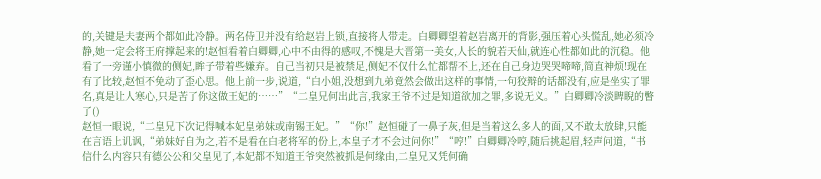的,关键是夫妻两个都如此冷静。两名侍卫并没有给赵岩上锁,直接将人带走。白卿卿望着赵岩离开的背影,强压着心头慌乱,她必须冷静,她一定会将王府撑起来的!赵恒看着白卿卿,心中不由得的感叹,不愧是大晋第一美女,人长的貌若天仙,就连心性都如此的沉稳。他看了一旁谨小慎微的侧妃,眸子带着些嫌弃。自己当初只是被禁足,侧妃不仅什么忙都帮不上,还在自己身边哭哭啼啼,简直神烦!现在有了比较,赵恒不免动了歪心思。他上前一步,说道,“白小姐,没想到九弟竟然会做出这样的事情,一句狡辩的话都没有,应是坐实了罪名,真是让人寒心,只是苦了你这做王妃的……”“二皇兄何出此言,我家王爷不过是知道欲加之罪,多说无义。”白卿卿冷淡睥睨的瞥了()
赵恒一眼说,“二皇兄下次记得喊本妃皇弟妹或南锡王妃。”“你!”赵恒碰了一鼻子灰,但是当着这么多人的面,又不敢太放肆,只能在言语上讥讽,“弟妹好自为之,若不是看在白老将军的份上,本皇子才不会过问你!”“哼!”白卿卿冷哼,随后挑起眉,轻声问道,“书信什么内容只有德公公和父皇见了,本妃都不知道王爷突然被抓是何缘由,二皇兄又凭何确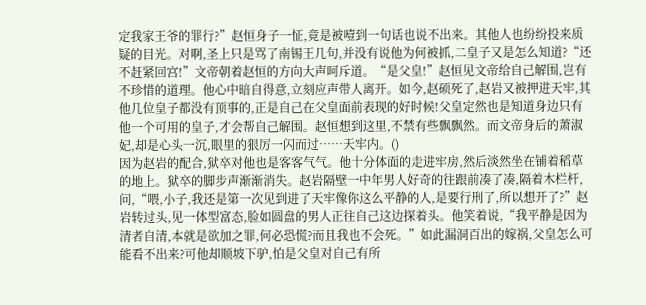定我家王爷的罪行?”赵恒身子一怔,竟是被噎到一句话也说不出来。其他人也纷纷投来质疑的目光。对啊,圣上只是骂了南锡王几句,并没有说他为何被抓,二皇子又是怎么知道?“还不赶紧回宫!”文帝朝着赵恒的方向大声呵斥道。“是父皇!”赵恒见文帝给自己解围,岂有不珍惜的道理。他心中暗自得意,立刻应声带人离开。如今,赵硕死了,赵岩又被押进天牢,其他几位皇子都没有顶事的,正是自己在父皇面前表现的好时候!父皇定然也是知道身边只有他一个可用的皇子,才会帮自己解围。赵恒想到这里,不禁有些飘飘然。而文帝身后的萧淑妃,却是心头一沉,眼里的狠厉一闪而过……天牢内。()
因为赵岩的配合,狱卒对他也是客客气气。他十分体面的走进牢房,然后淡然坐在铺着稻草的地上。狱卒的脚步声渐渐消失。赵岩隔壁一中年男人好奇的往跟前凑了凑,隔着木栏杆,问,“喂,小子,我还是第一次见到进了天牢像你这么平静的人,是要行刑了,所以想开了?”赵岩转过头,见一体型富态,脸如圆盘的男人正往自己这边探着头。他笑着说,“我平静是因为清者自清,本就是欲加之罪,何必恐慌?而且我也不会死。”如此漏洞百出的嫁祸,父皇怎么可能看不出来?可他却顺坡下驴,怕是父皇对自己有所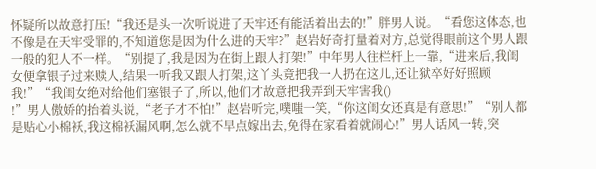怀疑所以故意打压!“我还是头一次听说进了天牢还有能活着出去的!”胖男人说。“看您这体态,也不像是在天牢受罪的,不知道您是因为什么进的天牢?”赵岩好奇打量着对方,总觉得眼前这个男人跟一般的犯人不一样。“别提了,我是因为在街上跟人打架!”中年男人往栏杆上一靠,“进来后,我闺女便拿银子过来赎人,结果一听我又跟人打架,这丫头竟把我一人扔在这儿,还让狱卒好好照顾我!”“我闺女绝对给他们塞银子了,所以,他们才故意把我弄到天牢害我()
!”男人傲娇的抬着头说,“老子才不怕!”赵岩听完,噗嗤一笑,“你这闺女还真是有意思!”“别人都是贴心小棉袄,我这棉袄漏风啊,怎么就不早点嫁出去,免得在家看着就闹心!”男人话风一转,突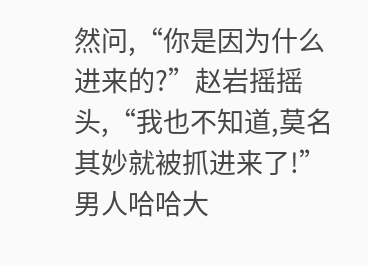然问,“你是因为什么进来的?”赵岩摇摇头,“我也不知道,莫名其妙就被抓进来了!”男人哈哈大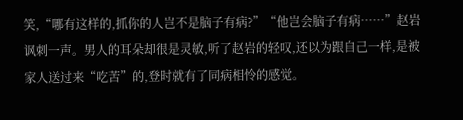笑,“哪有这样的,抓你的人岂不是脑子有病?”“他岂会脑子有病……”赵岩讽刺一声。男人的耳朵却很是灵敏,听了赵岩的轻叹,还以为跟自己一样,是被家人送过来“吃苦”的,登时就有了同病相怜的感觉。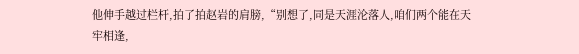他伸手越过栏杆,拍了拍赵岩的肩膀,“别想了,同是天涯沦落人,咱们两个能在天牢相逢,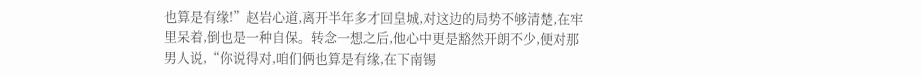也算是有缘!”赵岩心道,离开半年多才回皇城,对这边的局势不够清楚,在牢里呆着,倒也是一种自保。转念一想之后,他心中更是豁然开朗不少,便对那男人说,“你说得对,咱们俩也算是有缘,在下南锡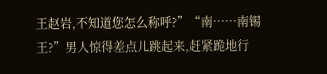王赵岩,不知道您怎么称呼?”“南……南锡王?”男人惊得差点儿跳起来,赶紧跪地行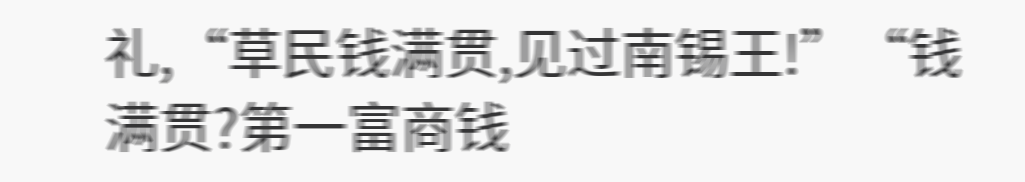礼,“草民钱满贯,见过南锡王!”“钱满贯?第一富商钱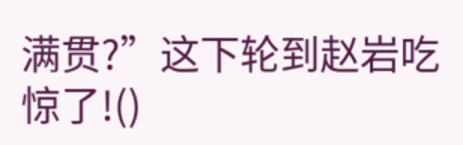满贯?”这下轮到赵岩吃惊了!()